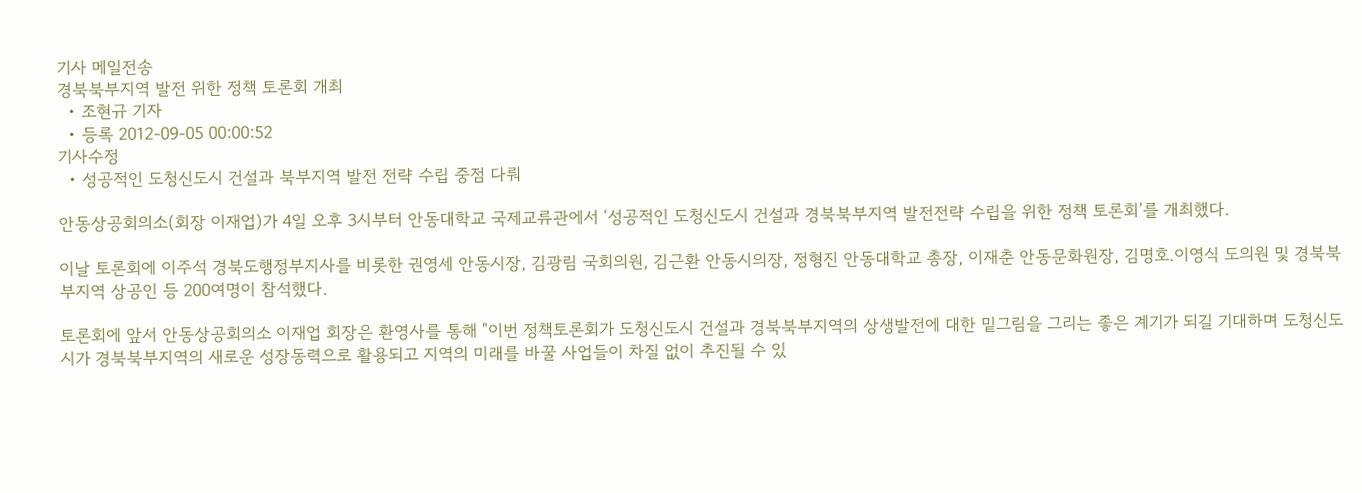기사 메일전송
경북북부지역 발전 위한 정책 토론회 개최
  • 조현규 기자
  • 등록 2012-09-05 00:00:52
기사수정
  • 성공적인 도청신도시 건설과 북부지역 발전 전략 수립 중점 다뤄

안동상공회의소(회장 이재업)가 4일 오후 3시부터 안동대학교 국제교류관에서 ‘성공적인 도청신도시 건설과 경북북부지역 발전전략 수립을 위한 정책 토론회’를 개최했다.

이날 토론회에 이주석 경북도행정부지사를 비롯한 권영세 안동시장, 김광림 국회의원, 김근환 안동시의장, 정형진 안동대학교 총장, 이재춘 안동문화원장, 김명호.이영식 도의원 및 경북북부지역 상공인 등 200여명이 참석했다.

토론회에 앞서 안동상공회의소 이재업 회장은 환영사를 통해 "이번 정책토론회가 도청신도시 건설과 경북북부지역의 상생발전에 대한 밑그림을 그리는 좋은 계기가 되길 기대하며 도청신도시가 경북북부지역의 새로운 성장동력으로 활용되고 지역의 미래를 바꿀 사업들이 차질 없이 추진될 수 있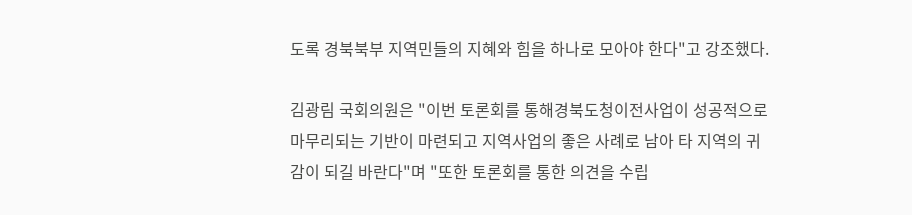도록 경북북부 지역민들의 지혜와 힘을 하나로 모아야 한다"고 강조했다.

김광림 국회의원은 "이번 토론회를 통해경북도청이전사업이 성공적으로 마무리되는 기반이 마련되고 지역사업의 좋은 사례로 남아 타 지역의 귀감이 되길 바란다"며 "또한 토론회를 통한 의견을 수립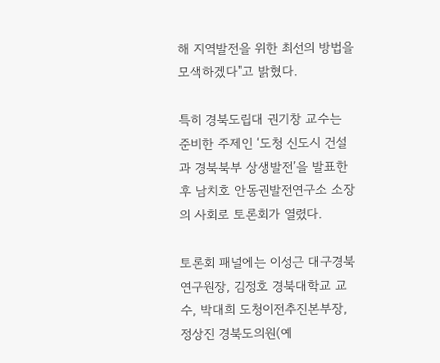해 지역발전을 위한 최선의 방법을 모색하겠다"고 밝혔다.

특히 경북도립대 권기창 교수는 준비한 주제인 ‘도청 신도시 건설과 경북북부 상생발전’을 발표한 후 남치호 안동권발전연구소 소장의 사회로 토론회가 열렸다.

토론회 패널에는 이성근 대구경북연구원장, 김정호 경북대학교 교수, 박대희 도청이전추진본부장, 정상진 경북도의원(예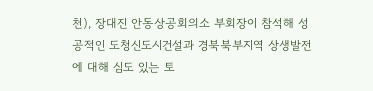천), 장대진 안동상공회의소 부회장이 참석해 성공적인 도청신도시건설과 경북북부지역 상생발전에 대해 심도 있는 토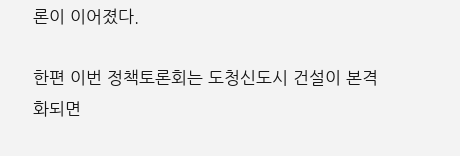론이 이어졌다.

한편 이번 정책토론회는 도청신도시 건설이 본격화되면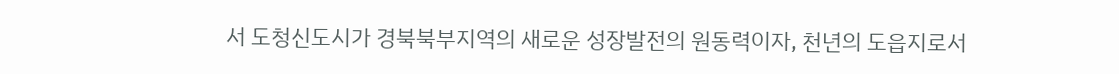서 도청신도시가 경북북부지역의 새로운 성장발전의 원동력이자, 천년의 도읍지로서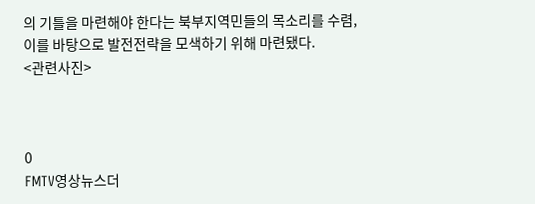의 기틀을 마련해야 한다는 북부지역민들의 목소리를 수렴, 이를 바탕으로 발전전략을 모색하기 위해 마련됐다.
<관련사진>



0
FMTV영상뉴스더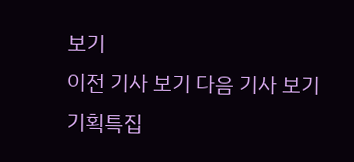보기
이전 기사 보기 다음 기사 보기
기획특집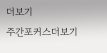더보기
주간포커스더보기